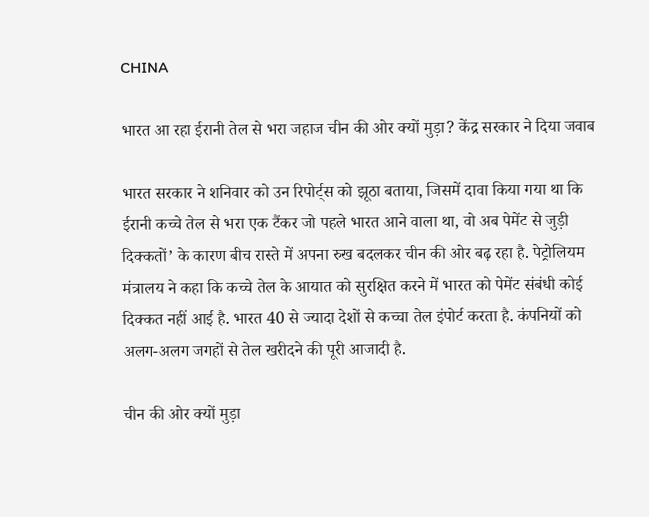CHINA

भारत आ रहा ईरानी तेल से भरा जहाज चीन की ओर क्यों मुड़ा? केंद्र सरकार ने दिया जवाब

भारत सरकार ने शनिवार को उन रिपोर्ट्स को झूठा बताया, जिसमें दावा किया गया था कि ईरानी कच्चे तेल से भरा एक टैंकर जो पहले भारत आने वाला था, वो अब पेमेंट से जुड़ी दिक्‍कतों’ के कारण बीच रास्ते में अपना रुख बदलकर चीन की ओर बढ़ रहा है. पेट्रोलियम मंत्रालय ने कहा कि कच्चे तेल के आयात को सुरक्षित करने में भारत को पेमेंट संबंधी कोई दिक्कत नहीं आई है. भारत 40 से ज्यादा देशों से कच्चा तेल इंपोर्ट करता है. कंपनियों को अलग-अलग जगहों से तेल खरीदने की पूरी आजादी है.

चीन की ओर क्यों मुड़ा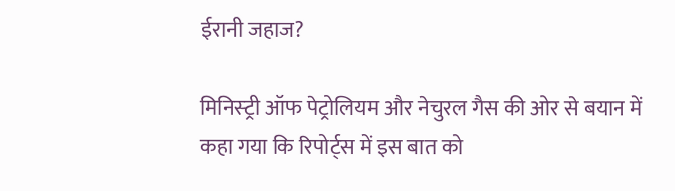ईरानी जहाज?

मिनिस्‍ट्री ऑफ पेट्रोलियम और नेचुरल गैस की ओर से बयान में कहा गया कि रिपोर्ट्स में इस बात को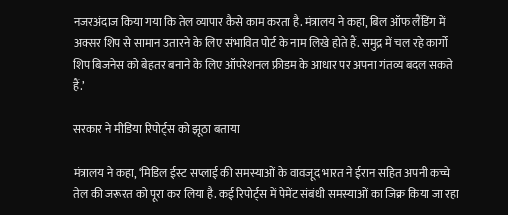नजरअंदाज किया गया कि तेल व्यापार कैसे काम करता है. मंत्रालय ने कहा, बिल ऑफ लैंडिंग में अक्सर शिप से सामान उतारने के लिए संभावित पोर्ट के नाम लिखे होते हैं. समुद्र में चल रहे कार्गो शिप बिजनेस को बेहतर बनाने के लिए ऑपरेशनल फ्रीडम के आधार पर अपना गंतव्य बदल सकते हैं.’

सरकार ने मीडिया रिपोर्ट्स को झूठा बताया

मंत्रालय ने कहा, ‘मिडिल ईस्ट सप्लाई की समस्याओं के वावजूद भारत ने ईरान सहित अपनी कच्चे तेल की जरूरत को पूरा कर लिया है. कई रिपोर्ट्स में पेमेंट संबंधी समस्याओं का जिक्र किया जा रहा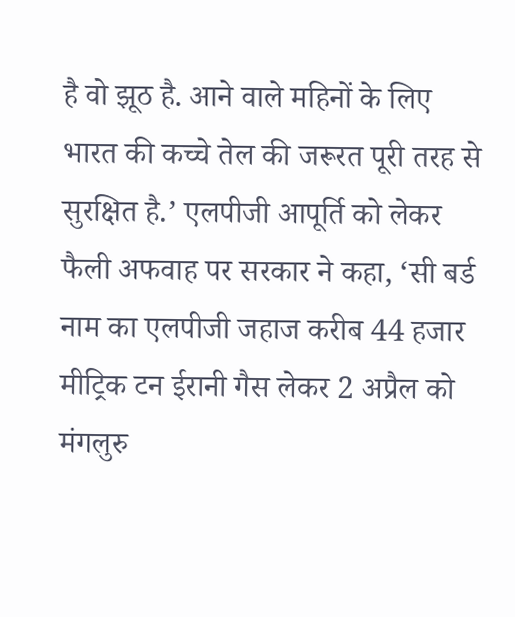है वो झूठ है. आने वाले महिनों के लिए भारत की कच्चे तेल की जरूरत पूरी तरह से सुरक्षित है.’ एलपीजी आपूर्ति को लेकर फैली अफवाह पर सरकार ने कहा, ‘सी बर्ड नाम का एलपीजी जहाज करीब 44 हजार मीट्रिक टन ईरानी गैस लेकर 2 अप्रैल को मंगलुरु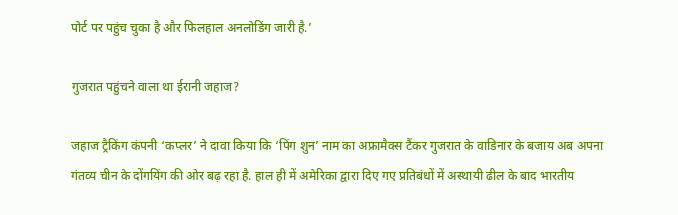पोर्ट पर पहुंच चुका है और फिलहाल अनलोडिंग जारी है.’

गुजरात पहुंचने वाला था ईरानी जहाज?

जहाज ट्रैकिंग कंपनी ‘कप्लर’ ने दावा किया कि ‘पिंग शुन’ नाम का अफ्रामैक्स टैंकर गुजरात के वाडिनार के बजाय अब अपना गंतव्य चीन के दोंगयिंग की ओर बढ़ रहा है. हाल ही में अमेरिका द्वारा दिए गए प्रतिबंधों में अस्थायी ढील के बाद भारतीय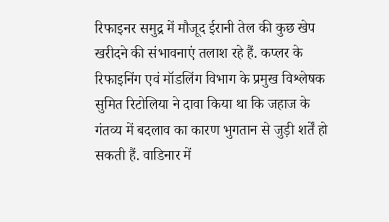रिफाइनर समुद्र में मौजूद ईरानी तेल की कुछ खेप खरीदने की संभावनाएं तलाश रहे हैं. कप्लर के रिफाइनिंग एवं मॉडलिंग विभाग के प्रमुख विश्लेषक सुमित रिटोलिया ने दावा किया था कि जहाज के गंतव्य में बदलाव का कारण भुगतान से जुड़ी शर्तें हो सकती हैं. वाडिनार में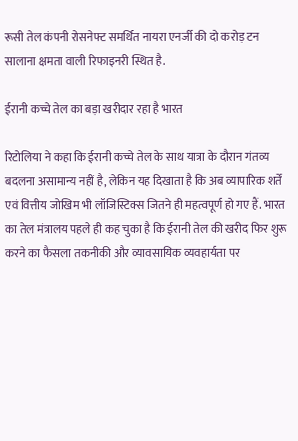रूसी तेल कंपनी रोसनेफ्ट समर्थित नायरा एनर्जी की दो करोड़ टन सालाना क्षमता वाली रिफाइनरी स्थित है.

ईरानी कच्चे तेल का बड़ा खरीदार रहा है भारत

रिटोलिया ने कहा कि ईरानी कच्चे तेल के साथ यात्रा के दौरान गंतव्य बदलना असामान्य नहीं है, लेकिन यह दिखाता है कि अब व्यापारिक शर्तें एवं वित्तीय जोखिम भी लॉजिस्टिक्स जितने ही महत्वपूर्ण हो गए हैं. भारत का तेल मंत्रालय पहले ही कह चुका है कि ईरानी तेल की खरीद फिर शुरू करने का फैसला तकनीकी और व्यावसायिक व्यवहार्यता पर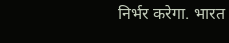निर्भर करेगा. भारत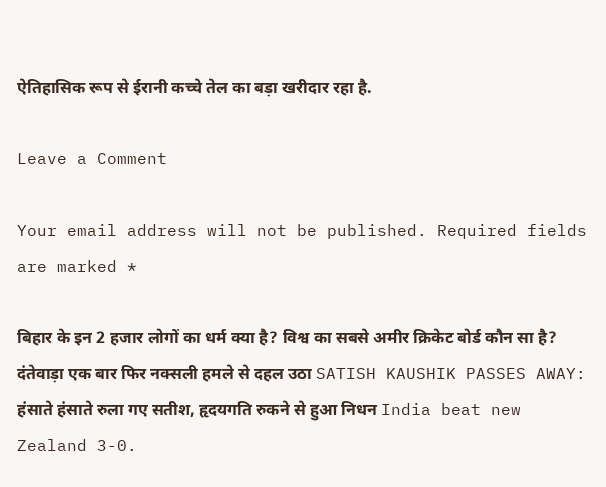ऐतिहासिक रूप से ईरानी कच्चे तेल का बड़ा खरीदार रहा है.

Leave a Comment

Your email address will not be published. Required fields are marked *

बिहार के इन 2 हजार लोगों का धर्म क्या है? विश्व का सबसे अमीर क्रिकेट बोर्ड कौन सा है? दंतेवाड़ा एक बार फिर नक्सली हमले से दहल उठा SATISH KAUSHIK PASSES AWAY: हंसाते हंसाते रुला गए सतीश, हृदयगति रुकने से हुआ निधन India beat new Zealand 3-0.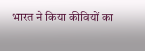भारत ने किया कीवियों का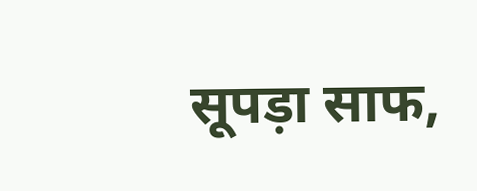सूपड़ा साफ,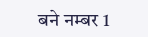बने नम्बर 1